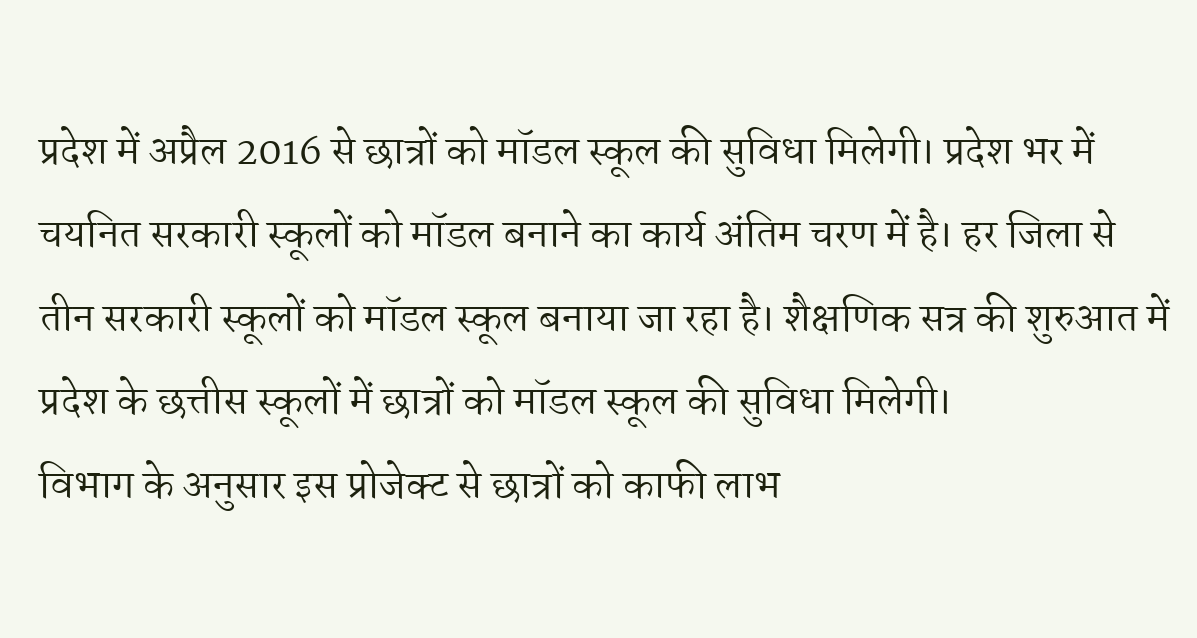प्रदेश में अप्रैल 2016 से छात्रों को मॉडल स्कूल की सुविधा मिलेगी। प्रदेश भर में चयनित सरकारी स्कूलों को मॉडल बनाने का कार्य अंतिम चरण में है। हर जिला से तीन सरकारी स्कूलों को मॉडल स्कूल बनाया जा रहा है। शैक्षणिक सत्र की शुरुआत में प्रदेश के छत्तीस स्कूलों में छात्रों को मॉडल स्कूल की सुविधा मिलेगी।
विभाग के अनुसार इस प्रोजेक्ट से छात्रों को काफी लाभ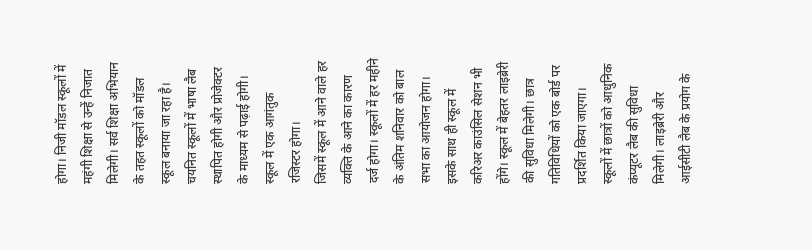होगा। निजी मॉडल स्कूलों में महंगी शिक्षा से उन्हें निजात मिलेगी। सर्व शिक्षा अभियान के तहत स्कूलों को मॉडल स्कूल बनाया जा रहा है। चयनित स्कूलों में भाषा लैब स्थापित होगी और प्रोजेक्टर के माध्यम से पढ़ाई होगी। स्कूल में एक आगंतुक रजिस्टर होगा।
जिसमें स्कूल में आने वाले हर व्यक्ति के आने का कारण दर्ज होगा। स्कूलों में हर महीने के अंतिम शनिवार को बाल सभा का आयोजन होगा। इसके साथ ही स्कूल में करिअर काउंसिल सेशन भी होंगे। स्कूल में बेहतर लाइब्रेरी की सुविधा मिलेगी। छात्र गतिविधियों को एक बोर्ड पर प्रदर्शित किया जाएगा।
स्कूलों में छात्रों को आधुनिक कंप्यूटर लैब की सुविधा मिलेगी। लाइब्रेरी और आईसीटी लैब के प्रयोग के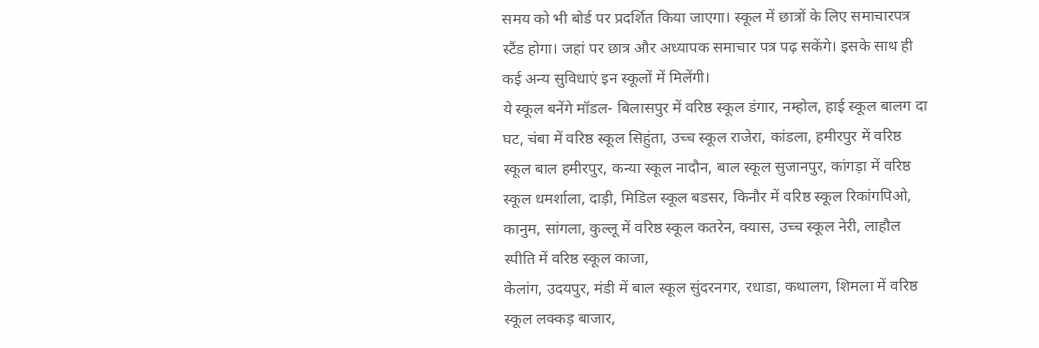समय को भी बोर्ड पर प्रदर्शित किया जाएगा। स्कूल में छात्रों के लिए समाचारपत्र स्टैंड होगा। जहां पर छात्र और अध्यापक समाचार पत्र पढ़ सकेंगे। इसके साथ ही कई अन्य सुविधाएं इन स्कूलों में मिलेंगी।
ये स्कूल बनेंगे मॉडल- बिलासपुर में वरिष्ठ स्कूल डंगार, नम्होल, हाई स्कूल बालग दा घट, चंबा में वरिष्ठ स्कूल सिहुंता, उच्च स्कूल राजेरा, कांडला, हमीरपुर में वरिष्ठ स्कूल बाल हमीरपुर, कन्या स्कूल नादौन, बाल स्कूल सुजानपुर, कांगड़ा में वरिष्ठ स्कूल धमर्शाला, दाड़ी, मिडिल स्कूल बडसर, किनौर में वरिष्ठ स्कूल रिकांगपिओ, कानुम, सांगला, कुल्लू में वरिष्ठ स्कूल कतरेन, क्यास, उच्च स्कूल नेरी, लाहौल स्पीति में वरिष्ठ स्कूल काजा,
केलांग, उदयपुर, मंडी में बाल स्कूल सुंदरनगर, रधाडा, कथालग, शिमला में वरिष्ठ स्कूल लक्कड़ बाजार,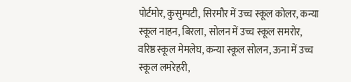पोर्टमोर, कुसुम्पटी, सिरमौर में उच्च स्कूल कोलर, कन्या स्कूल नाहन, बिरला, सोलन में उच्च स्कूल समरोर, वरिष्ठ स्कूल मेमलेघ, कन्या स्कूल सोलन, ऊना में उच्च स्कूल लमरेहरी,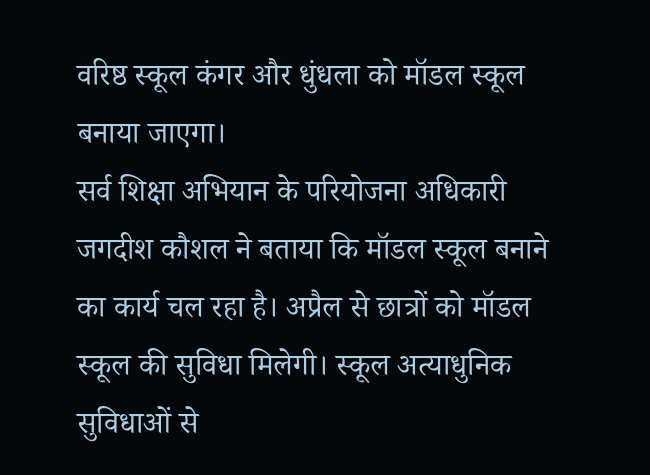वरिष्ठ स्कूल कंगर और धुंधला को मॉडल स्कूल बनाया जाएगा।
सर्व शिक्षा अभियान के परियोजना अधिकारी जगदीश कौशल ने बताया कि मॉडल स्कूल बनाने का कार्य चल रहा है। अप्रैल से छात्रों को मॉडल स्कूल की सुविधा मिलेगी। स्कूल अत्याधुनिक सुविधाओं से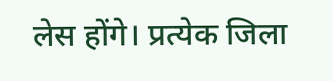लेस होंगे। प्रत्येक जिला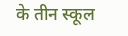के तीन स्कूल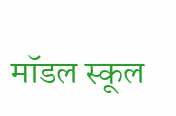मॉडल स्कूल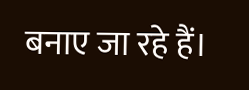बनाए जा रहे हैं।